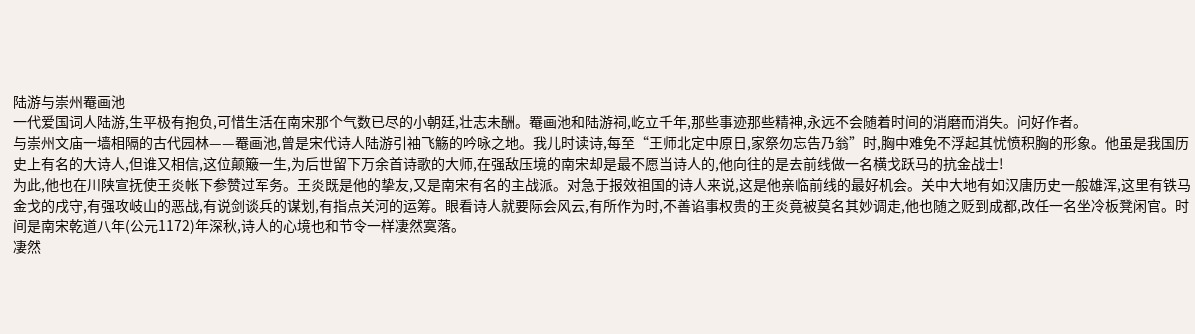陆游与崇州罨画池
一代爱国词人陆游,生平极有抱负,可惜生活在南宋那个气数已尽的小朝廷,壮志未酬。罨画池和陆游祠,屹立千年,那些事迹那些精神,永远不会随着时间的消磨而消失。问好作者。
与崇州文庙一墙相隔的古代园林——罨画池,曾是宋代诗人陆游引袖飞觞的吟咏之地。我儿时读诗,每至“王师北定中原日,家祭勿忘告乃翁”时,胸中难免不浮起其忧愤积胸的形象。他虽是我国历史上有名的大诗人,但谁又相信,这位颠簸一生,为后世留下万余首诗歌的大师,在强敌压境的南宋却是最不愿当诗人的,他向往的是去前线做一名横戈跃马的抗金战士!
为此,他也在川陕宣抚使王炎帐下参赞过军务。王炎既是他的挚友,又是南宋有名的主战派。对急于报效祖国的诗人来说,这是他亲临前线的最好机会。关中大地有如汉唐历史一般雄浑,这里有铁马金戈的戌守,有强攻岐山的恶战,有说剑谈兵的谋划,有指点关河的运筹。眼看诗人就要际会风云,有所作为时,不善谄事权贵的王炎竟被莫名其妙调走,他也随之贬到成都,改任一名坐冷板凳闲官。时间是南宋乾道八年(公元1172)年深秋,诗人的心境也和节令一样凄然寞落。
凄然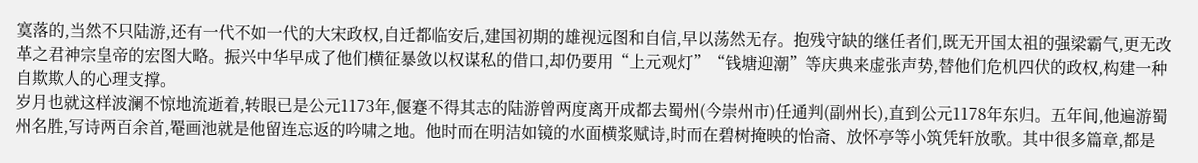寞落的,当然不只陆游,还有一代不如一代的大宋政权,自迁都临安后,建国初期的雄视远图和自信,早以荡然无存。抱残守缺的继任者们,既无开国太祖的强梁霸气,更无改革之君神宗皇帝的宏图大略。振兴中华早成了他们横征暴敛以权谋私的借口,却仍要用“上元观灯”“钱塘迎潮”等庆典来虚张声势,替他们危机四伏的政权,构建一种自欺欺人的心理支撑。
岁月也就这样波澜不惊地流逝着,转眼已是公元1173年,偃蹇不得其志的陆游曾两度离开成都去蜀州(今崇州市)任通判(副州长),直到公元1178年东归。五年间,他遍游蜀州名胜,写诗两百余首,罨画池就是他留连忘返的吟啸之地。他时而在明洁如镜的水面横浆赋诗,时而在碧树掩映的怡斋、放怀亭等小筑凭轩放歌。其中很多篇章,都是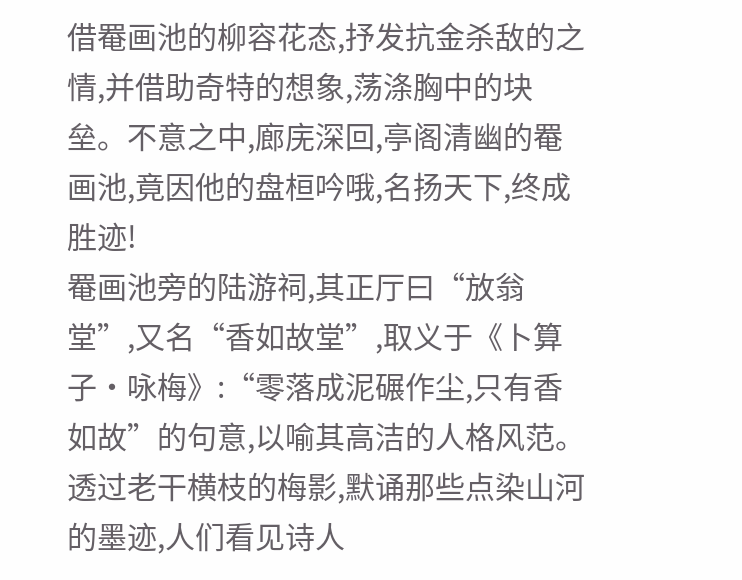借罨画池的柳容花态,抒发抗金杀敌的之情,并借助奇特的想象,荡涤胸中的块垒。不意之中,廊庑深回,亭阁清幽的罨画池,竟因他的盘桓吟哦,名扬天下,终成胜迹!
罨画池旁的陆游祠,其正厅曰“放翁堂”,又名“香如故堂”,取义于《卜算子·咏梅》:“零落成泥碾作尘,只有香如故”的句意,以喻其高洁的人格风范。
透过老干横枝的梅影,默诵那些点染山河的墨迹,人们看见诗人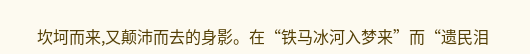坎坷而来,又颠沛而去的身影。在“铁马冰河入梦来”而“遗民泪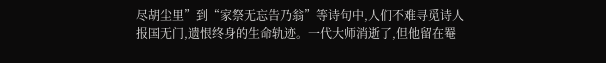尽胡尘里”到“家祭无忘告乃翁”等诗句中,人们不难寻觅诗人报国无门,遗恨终身的生命轨迹。一代大师消逝了,但他留在罨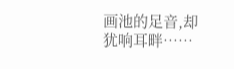画池的足音,却犹响耳畔……